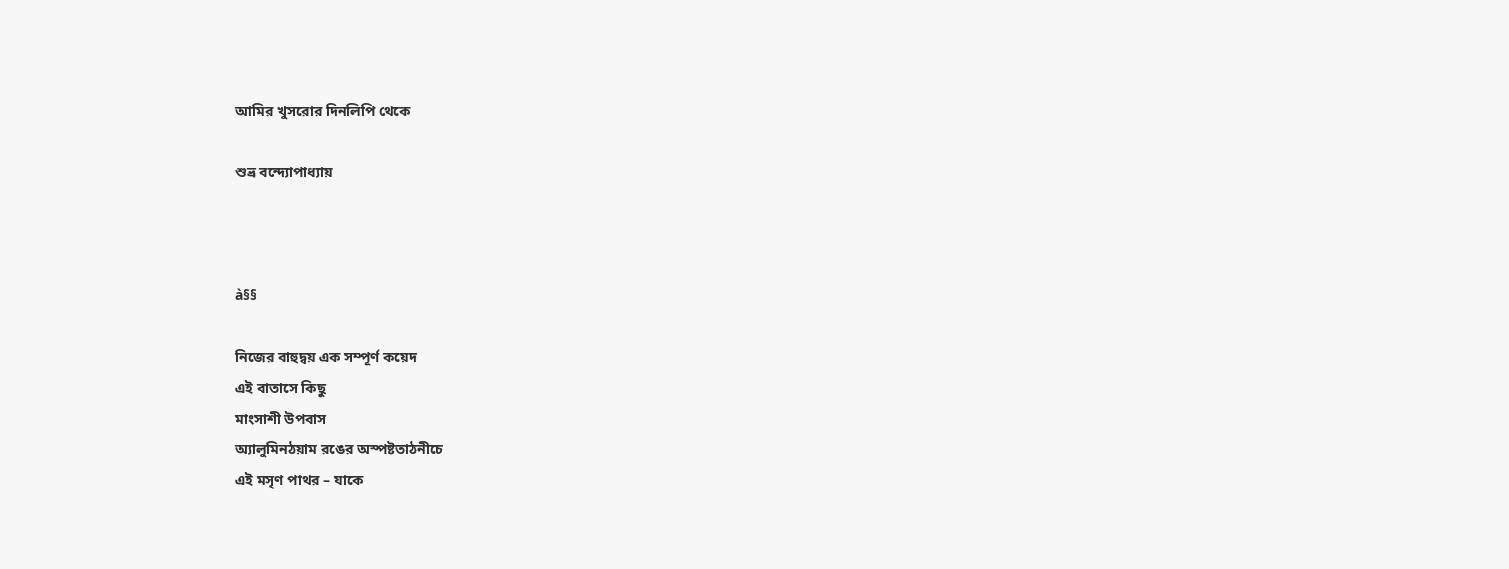আমির খুসরোর দিনলিপি থেকে

শুভ্র বন্দ্যোপাধ্যায়



à§§

নিজের বাহুদ্বয় এক সম্পূর্ণ কয়েদ
এই বাতাসে কিছু
মাংসাশী উপবাস
অ্যালুমিনঠয়াম রঙের অস্পষ্টতাঠনীচে
এই মসৃণ পাথর – যাকে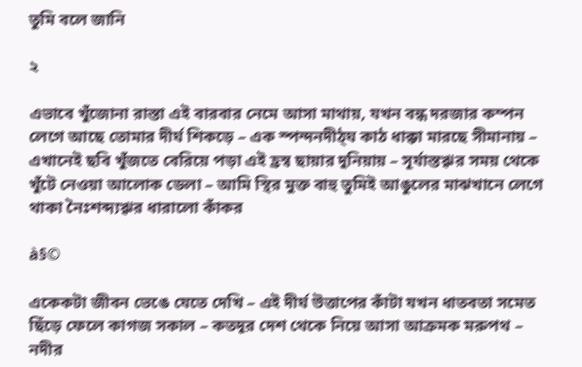তুমি বলে জানি

২

এভাবে খুঁজোনা রাস্তা এই বারবার নেমে আসা মাথায়, যখন বন্ধ দরজার কম্পন লেগে আছে তোমার দীর্ঘ শিকড়ে – এক স্পন্দনদীঠ্ঘ কাঠ ধাক্কা মারছে সীমানায় – এখানেই ছবি খুঁজতে বেরিয়ে পড়া এই হ্রস্ব ছায়ার দুনিয়ায় – সূর্যাস্তৠর সময় থেকে খুঁটে নেওয়া আলোক ডেলা – আমি স্থির মুক্ত বাহু তুমিই আঙুলের মাঝখানে লেগে থাকা নৈঃশব্দ্যৠর ধারালো কাঁকর

à§©

একেকটা জীবন ভেঙে যেতে দেখি – এই দীর্ঘ উত্তাপের কাঁটা যখন ধাতবতা সমেত ছিঁড়ে ফেলে কাগজ সকাল – কতদূর দেশ থেকে নিয়ে আসা আক্রমক মরুপথ – নদীর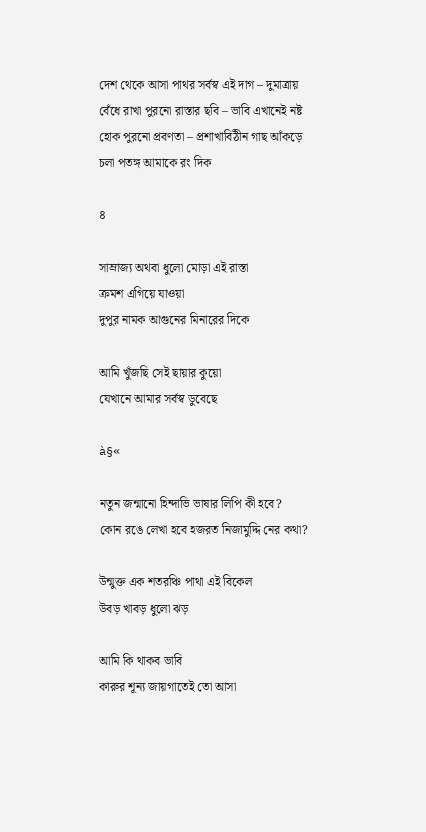দেশ থেকে আসা পাথর সর্বস্ব এই দাগ – দুমাত্রায় বেঁধে রাখা পুরনো রাস্তার ছবি – ভাবি এখানেই নষ্ট হোক পুরনো প্রবণতা – প্রশাখাবিঠীন গাছ আঁকড়ে চলা পতঙ্গ আমাকে রং দিক

৪

সাম্রাজ্য অথবা ধুলো মোড়া এই রাস্তা
ক্রমশ এগিয়ে যাওয়া
দুপুর নামক আগুনের মিনারের দিকে

আমি খুঁজছি সেই ছায়ার কুয়ো
যেখানে আমার সর্বস্ব ডুবেছে

à§«

নতুন জন্মানো হিন্দাভি ভাষার লিপি কী হবে?
কোন রঙে লেখা হবে হজরত নিজামুদ্দি নের কথা?

উন্মুক্ত এক শতরঞ্চি পাথা এই বিকেল
উবড় খাবড় ধুলো ঝড়

আমি কি থাকব ভাবি
কারুর শূন্য জায়গাতেই তো আসা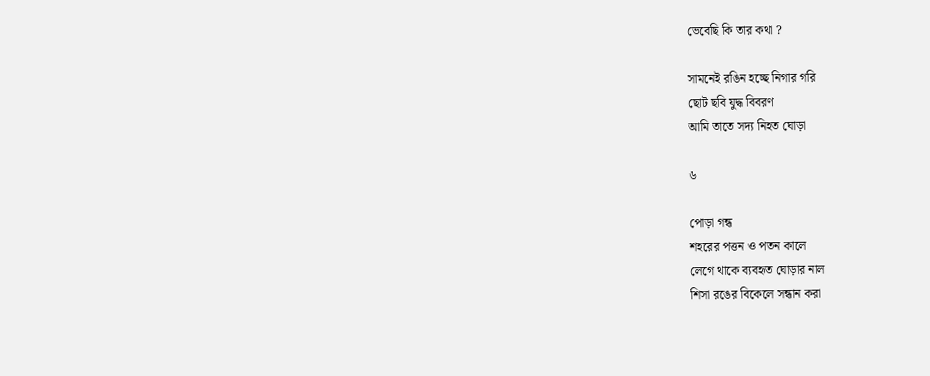ভেবেছি কি তার কথা ?

সামনেই রঙিন হচ্ছে নিগার গরি
ছোট ছবি যুদ্ধ বিবরণ
আমি তাতে সদ্য নিহত ঘোড়া

৬

পোড়া গন্ধ
শহরের পত্তন ও পতন কালে
লেগে থাকে ব্যবহৃত ঘোড়ার নাল
শিসা রঙের বিকেলে সন্ধান করা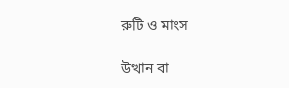রুটি ও মাংস

উত্থান বা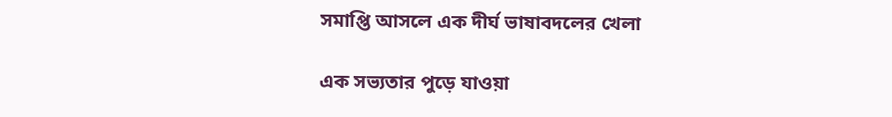সমাপ্তি আসলে এক দীর্ঘ ভাষাবদলের খেলা

এক সভ্যতার পুড়ে যাওয়া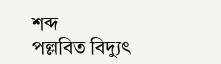শব্দ
পল্লবিত বিদ্যুৎ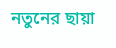নতুনের ছায়া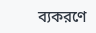ব্যকরণে